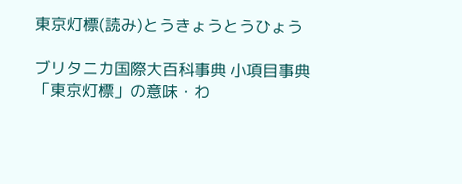東京灯標(読み)とうきょうとうひょう

ブリタニカ国際大百科事典 小項目事典 「東京灯標」の意味・わ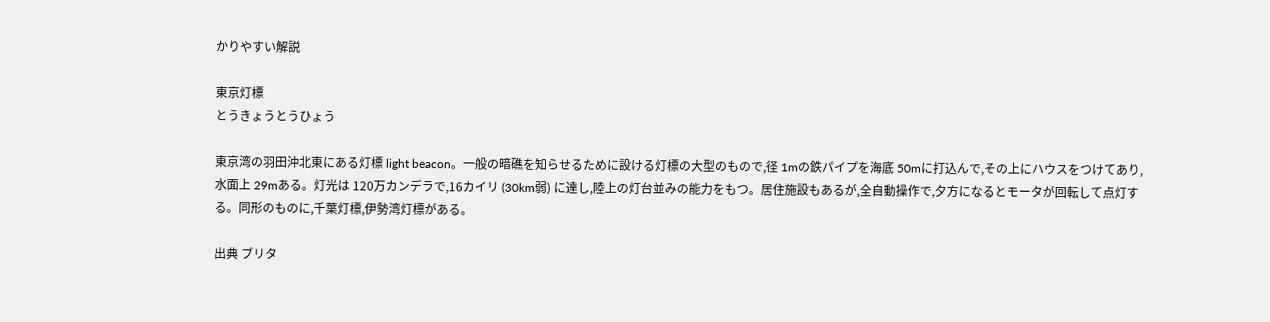かりやすい解説

東京灯標
とうきょうとうひょう

東京湾の羽田沖北東にある灯標 light beacon。一般の暗礁を知らせるために設ける灯標の大型のもので,径 1mの鉄パイプを海底 50mに打込んで,その上にハウスをつけてあり,水面上 29mある。灯光は 120万カンデラで,16カイリ (30km弱) に達し,陸上の灯台並みの能力をもつ。居住施設もあるが,全自動操作で,夕方になるとモータが回転して点灯する。同形のものに,千葉灯標,伊勢湾灯標がある。

出典 ブリタ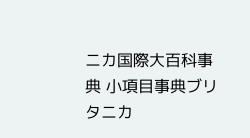ニカ国際大百科事典 小項目事典ブリタニカ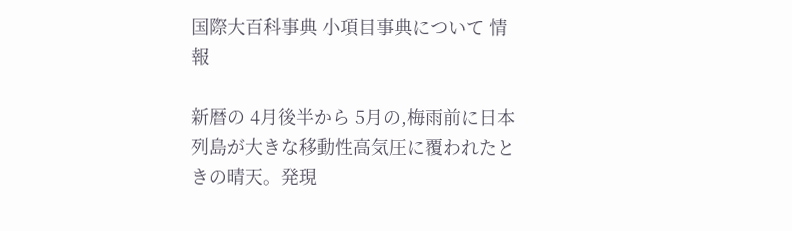国際大百科事典 小項目事典について 情報

新暦の 4月後半から 5月の,梅雨前に日本列島が大きな移動性高気圧に覆われたときの晴天。発現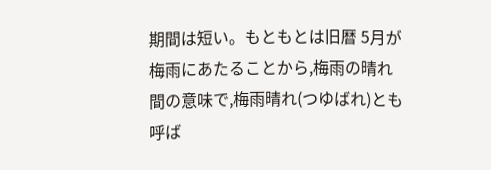期間は短い。もともとは旧暦 5月が梅雨にあたることから,梅雨の晴れ間の意味で,梅雨晴れ(つゆばれ)とも呼ば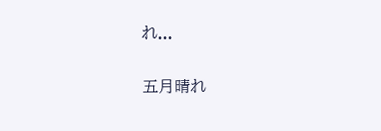れ...

五月晴れ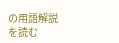の用語解説を読む